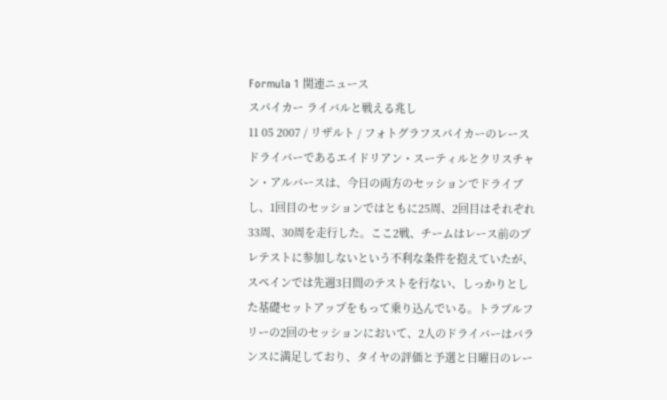Formula 1 関連ニュース
スパイカー ライバルと戦える兆し
11 05 2007 / リザルト / フォトグラフスパイカーのレースドライバーであるエイドリアン・スーティルとクリスチャン・アルバースは、今日の両方のセッションでドライブし、1回目のセッションではともに25周、2回目はそれぞれ33周、30周を走行した。ここ2戦、チームはレース前のプレテストに参加しないという不利な条件を抱えていたが、スペインでは先週3日間のテストを行ない、しっかりとした基礎セットアップをもって乗り込んでいる。トラブルフリーの2回のセッションにおいて、2人のドライバーはバランスに満足しており、タイヤの評価と予選と日曜日のレー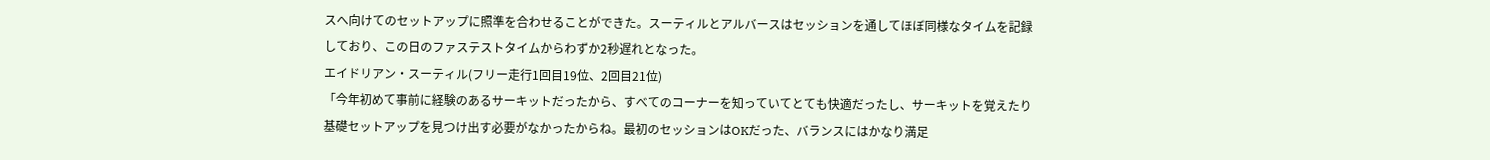スへ向けてのセットアップに照準を合わせることができた。スーティルとアルバースはセッションを通してほぼ同様なタイムを記録しており、この日のファステストタイムからわずか2秒遅れとなった。
エイドリアン・スーティル(フリー走行1回目19位、2回目21位)
「今年初めて事前に経験のあるサーキットだったから、すべてのコーナーを知っていてとても快適だったし、サーキットを覚えたり基礎セットアップを見つけ出す必要がなかったからね。最初のセッションはOKだった、バランスにはかなり満足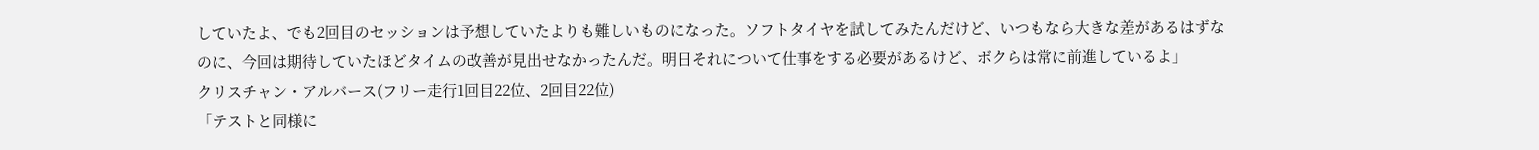していたよ、でも2回目のセッションは予想していたよりも難しいものになった。ソフトタイヤを試してみたんだけど、いつもなら大きな差があるはずなのに、今回は期待していたほどタイムの改善が見出せなかったんだ。明日それについて仕事をする必要があるけど、ボクらは常に前進しているよ」
クリスチャン・アルバース(フリー走行1回目22位、2回目22位)
「テストと同様に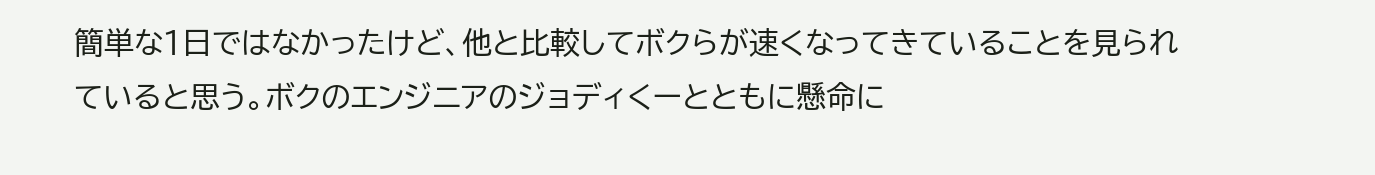簡単な1日ではなかったけど、他と比較してボクらが速くなってきていることを見られていると思う。ボクのエンジニアのジョディくーとともに懸命に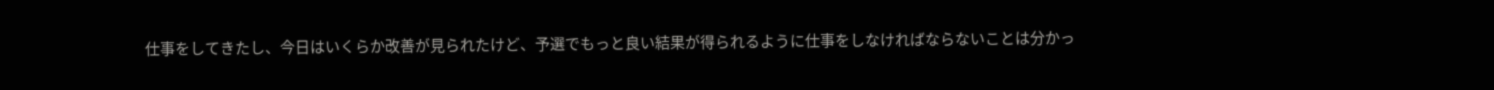仕事をしてきたし、今日はいくらか改善が見られたけど、予選でもっと良い結果が得られるように仕事をしなければならないことは分かっ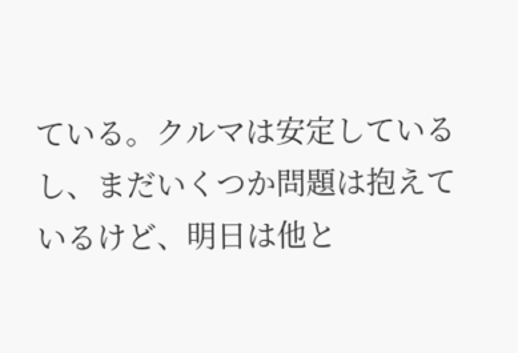ている。クルマは安定しているし、まだいくつか問題は抱えているけど、明日は他と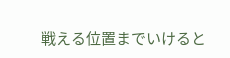戦える位置までいけると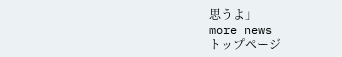思うよ」
more news
トップページ